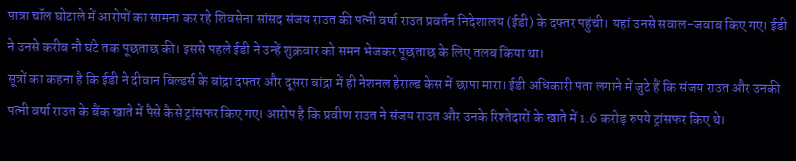पात्रा चॉल घोटाले में आरोपों का सामना कर रहे शिवसेना सांसद संजय राउत की पत्नी वर्षा राउत प्रवर्तन निदेशालय (ईडी) के दफ्तर पहुंची। यहां उनसे सवाल-जवाब किए गए। ईडी ने उनसे करीब नौ घंटे तक पूछताछ की। इससे पहले ईडी ने उन्हें शुक्रवार को समन भेजकर पूछताछ के लिए तलब किया था।
सूत्रों का कहना है कि ईडी ने दीवान बिल्डर्स के बांद्रा दफ्तर और दूसरा बांद्रा में ही नेशनल हेराल्ड केस में छापा मारा। ईडी अधिकारी पता लगाने में जुटे हैं कि संजय राउत और उनकी पत्नी वर्षा राउत के बैंक खाते में पैसे कैसे ट्रांसफर किए गए। आरोप है कि प्रवीण राउत ने संजय राउत और उनके रिश्तेदारों के खाते में 1.6 करोड़ रुपये ट्रांसफर किए थे।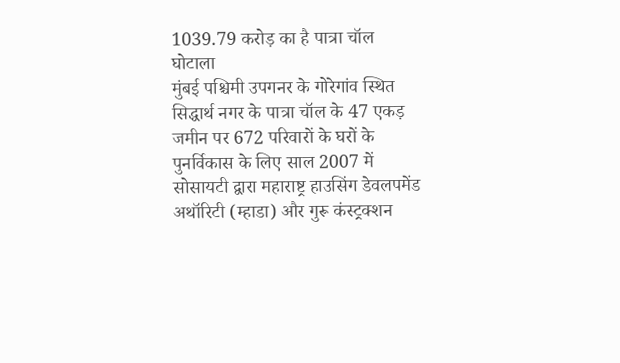1039.79 करोड़ का है पात्रा चॉल घोटाला
मुंबई पश्चिमी उपगनर के गोरेगांव स्थित सिद्धार्थ नगर के पात्रा चॉल के 47 एकड़ जमीन पर 672 परिवारों के घरों के पुनर्विकास के लिए साल 2007 में सोसायटी द्वारा महाराष्ट्र हाउसिंग डेवलपमेंड अथॉरिटी (म्हाडा) और गुरू कंस्ट्रक्शन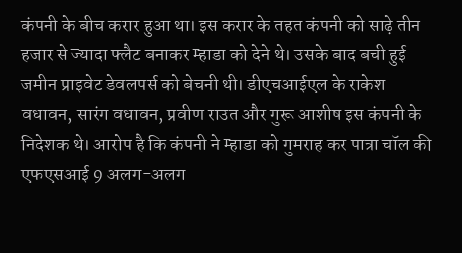कंपनी के बीच करार हुआ था। इस करार के तहत कंपनी को साढ़े तीन हजार से ज्यादा फ्लैट बनाकर म्हाडा को देने थे। उसके बाद बची हुई जमीन प्राइवेट डेवलपर्स को बेचनी थी। डीएचआईएल के राकेश वधावन, सारंग वधावन, प्रवीण राउत और गुरू आशीष इस कंपनी के निदेशक थे। आरोप है कि कंपनी ने म्हाडा को गुमराह कर पात्रा चॉल की एफएसआई 9 अलग-अलग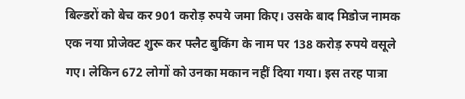बिल्डरों को बेच कर 901 करोड़ रुपये जमा किए। उसके बाद मिडोज नामक एक नया प्रोजेक्ट शुरू कर फ्लैट बुकिंग के नाम पर 138 करोड़ रुपये वसूले गए। लेकिन 672 लोगों को उनका मकान नहीं दिया गया। इस तरह पात्रा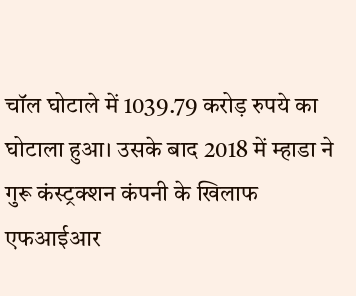चॉल घोटाले में 1039.79 करोड़ रुपये का घोटाला हुआ। उसके बाद 2018 में म्हाडा ने गुरू कंस्ट्रक्शन कंपनी के खिलाफ एफआईआर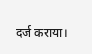दर्ज कराया।